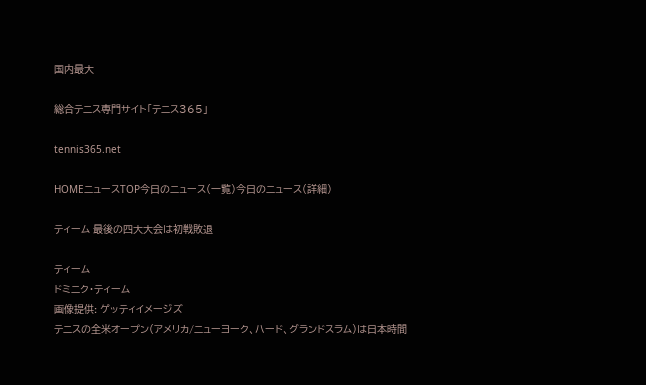国内最大

総合テニス専門サイト「テニス365」

tennis365.net

HOMEニュースTOP今日のニュース(一覧)今日のニュース(詳細)

ティーム 最後の四大大会は初戦敗退

ティーム
ドミニク・ティーム
画像提供: ゲッティイメージズ
テニスの全米オープン(アメリカ/ニューヨーク、ハード、グランドスラム)は日本時間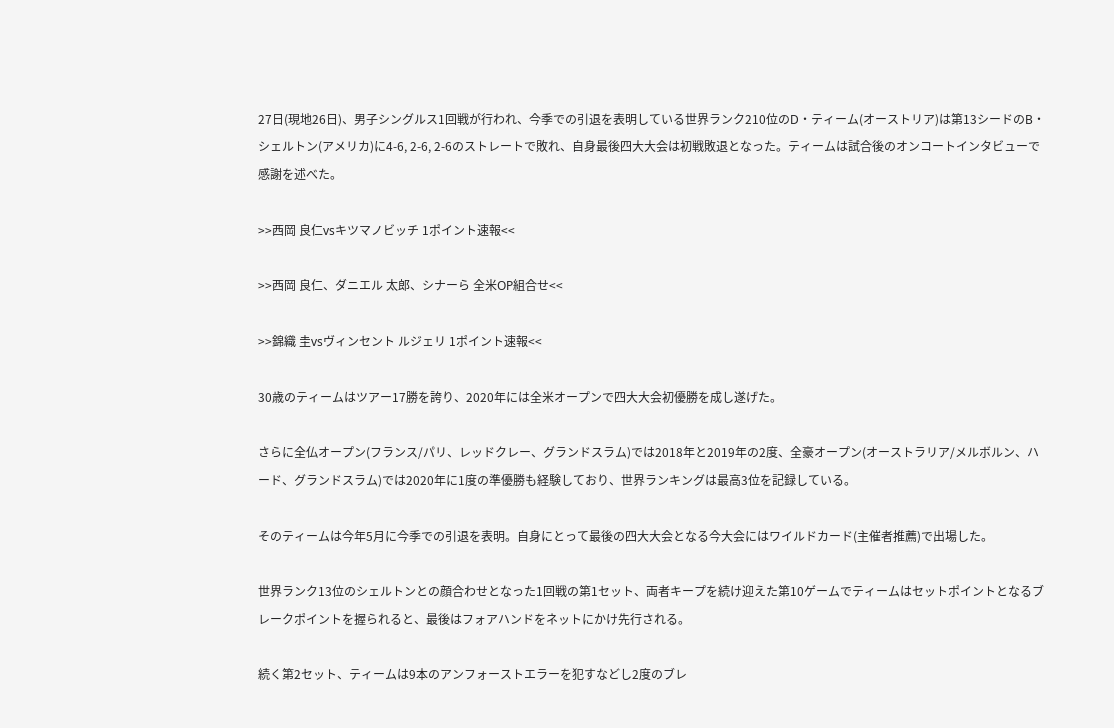27日(現地26日)、男子シングルス1回戦が行われ、今季での引退を表明している世界ランク210位のD・ティーム(オーストリア)は第13シードのB・シェルトン(アメリカ)に4-6, 2-6, 2-6のストレートで敗れ、自身最後四大大会は初戦敗退となった。ティームは試合後のオンコートインタビューで感謝を述べた。

>>西岡 良仁vsキツマノビッチ 1ポイント速報<<

>>西岡 良仁、ダニエル 太郎、シナーら 全米OP組合せ<<

>>錦織 圭vsヴィンセント ルジェリ 1ポイント速報<<

30歳のティームはツアー17勝を誇り、2020年には全米オープンで四大大会初優勝を成し遂げた。

さらに全仏オープン(フランス/パリ、レッドクレー、グランドスラム)では2018年と2019年の2度、全豪オープン(オーストラリア/メルボルン、ハード、グランドスラム)では2020年に1度の準優勝も経験しており、世界ランキングは最高3位を記録している。

そのティームは今年5月に今季での引退を表明。自身にとって最後の四大大会となる今大会にはワイルドカード(主催者推薦)で出場した。

世界ランク13位のシェルトンとの顔合わせとなった1回戦の第1セット、両者キープを続け迎えた第10ゲームでティームはセットポイントとなるブレークポイントを握られると、最後はフォアハンドをネットにかけ先行される。

続く第2セット、ティームは9本のアンフォーストエラーを犯すなどし2度のブレ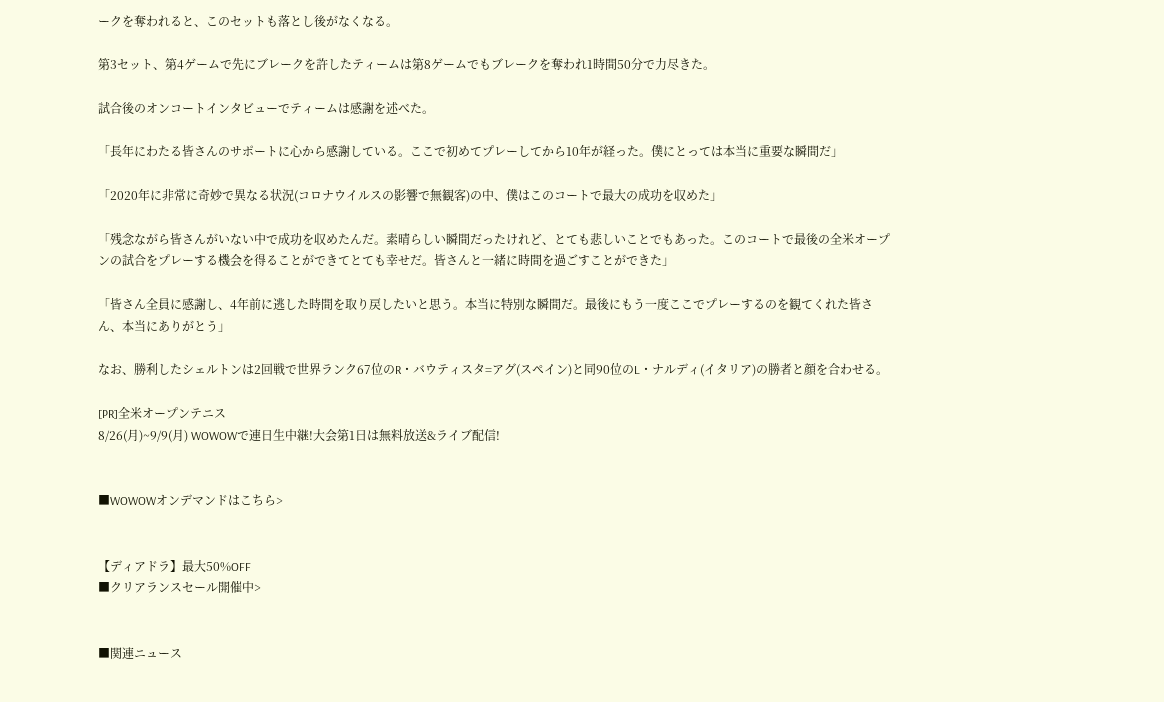ークを奪われると、このセットも落とし後がなくなる。

第3セット、第4ゲームで先にブレークを許したティームは第8ゲームでもブレークを奪われ1時間50分で力尽きた。

試合後のオンコートインタビューでティームは感謝を述べた。

「長年にわたる皆さんのサポートに心から感謝している。ここで初めてプレーしてから10年が経った。僕にとっては本当に重要な瞬間だ」

「2020年に非常に奇妙で異なる状況(コロナウイルスの影響で無観客)の中、僕はこのコートで最大の成功を収めた」

「残念ながら皆さんがいない中で成功を収めたんだ。素晴らしい瞬間だったけれど、とても悲しいことでもあった。このコートで最後の全米オープンの試合をプレーする機会を得ることができてとても幸せだ。皆さんと一緒に時間を過ごすことができた」

「皆さん全員に感謝し、4年前に逃した時間を取り戻したいと思う。本当に特別な瞬間だ。最後にもう一度ここでプレーするのを観てくれた皆さん、本当にありがとう」

なお、勝利したシェルトンは2回戦で世界ランク67位のR・バウティスタ=アグ(スペイン)と同90位のL・ナルディ(イタリア)の勝者と顔を合わせる。

[PR]全米オープンテニス
8/26(月)~9/9(月) WOWOWで連日生中継!大会第1日は無料放送&ライブ配信!


■WOWOWオンデマンドはこちら>


【ディアドラ】最大50%OFF
■クリアランスセール開催中>


■関連ニュース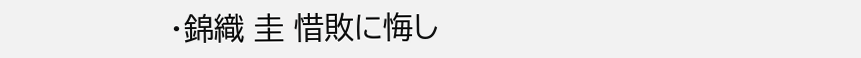・錦織 圭 惜敗に悔し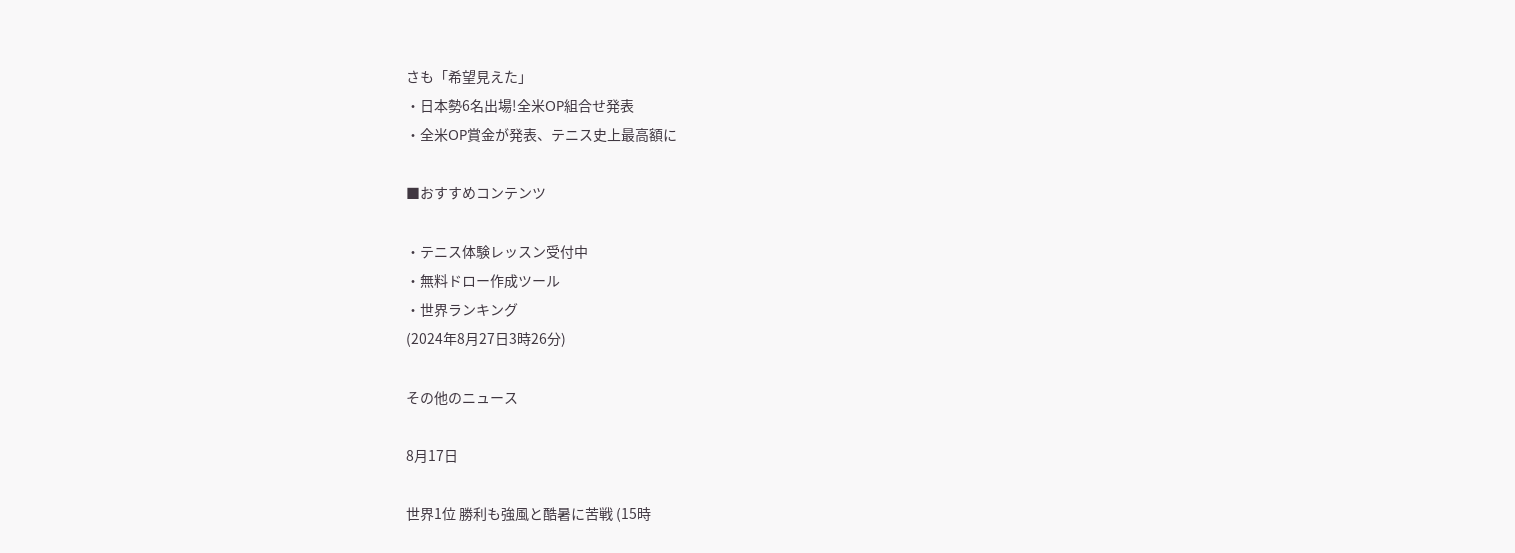さも「希望見えた」
・日本勢6名出場!全米OP組合せ発表
・全米OP賞金が発表、テニス史上最高額に

■おすすめコンテンツ

・テニス体験レッスン受付中
・無料ドロー作成ツール
・世界ランキング
(2024年8月27日3時26分)

その他のニュース

8月17日

世界1位 勝利も強風と酷暑に苦戦 (15時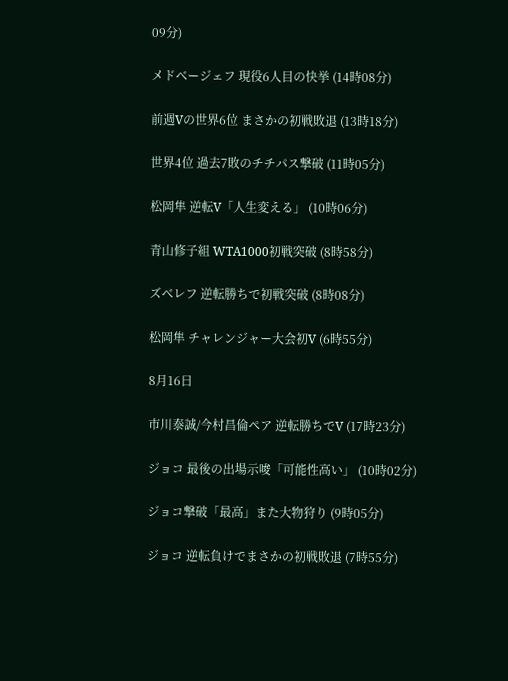09分)

メドベージェフ 現役6人目の快挙 (14時08分)

前週Vの世界6位 まさかの初戦敗退 (13時18分)

世界4位 過去7敗のチチパス撃破 (11時05分)

松岡隼 逆転V「人生変える」 (10時06分)

青山修子組 WTA1000初戦突破 (8時58分)

ズベレフ 逆転勝ちで初戦突破 (8時08分)

松岡隼 チャレンジャー大会初V (6時55分)

8月16日

市川泰誠/今村昌倫ペア 逆転勝ちでV (17時23分)

ジョコ 最後の出場示唆「可能性高い」 (10時02分)

ジョコ撃破「最高」また大物狩り (9時05分)

ジョコ 逆転負けでまさかの初戦敗退 (7時55分)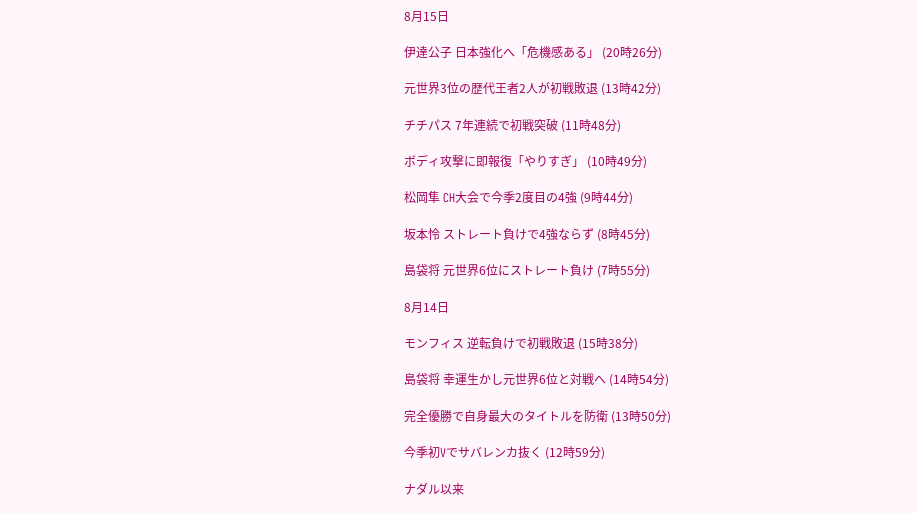8月15日

伊達公子 日本強化へ「危機感ある」 (20時26分)

元世界3位の歴代王者2人が初戦敗退 (13時42分)

チチパス 7年連続で初戦突破 (11時48分)

ボディ攻撃に即報復「やりすぎ」 (10時49分)

松岡隼 CH大会で今季2度目の4強 (9時44分)

坂本怜 ストレート負けで4強ならず (8時45分)

島袋将 元世界6位にストレート負け (7時55分)

8月14日

モンフィス 逆転負けで初戦敗退 (15時38分)

島袋将 幸運生かし元世界6位と対戦へ (14時54分)

完全優勝で自身最大のタイトルを防衛 (13時50分)

今季初Vでサバレンカ抜く (12時59分)

ナダル以来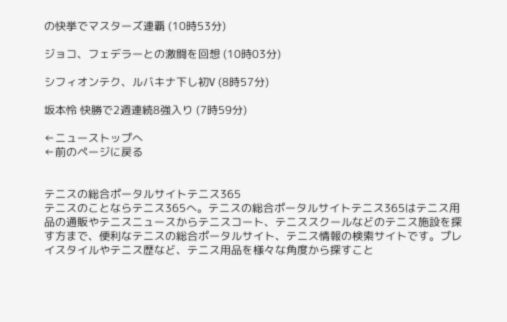の快挙でマスターズ連覇 (10時53分)

ジョコ、フェデラーとの激闘を回想 (10時03分)

シフィオンテク、ルバキナ下し初V (8時57分)

坂本怜 快勝で2週連続8強入り (7時59分)

←ニューストップへ
←前のページに戻る


テニスの総合ポータルサイトテニス365
テニスのことならテニス365へ。テニスの総合ポータルサイトテニス365はテニス用品の通販やテニスニュースからテニスコート、テニススクールなどのテニス施設を探す方まで、便利なテニスの総合ポータルサイト、テニス情報の検索サイトです。プレイスタイルやテニス歴など、テニス用品を様々な角度から探すこと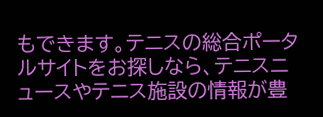もできます。テニスの総合ポータルサイトをお探しなら、テニスニュースやテニス施設の情報が豊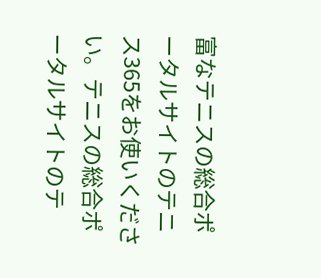富なテニスの総合ポータルサイトのテニス365をお使いください。テニスの総合ポータルサイトのテ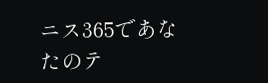ニス365であなたのテ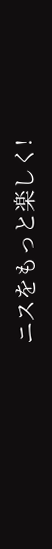ニスをもっと楽しく!